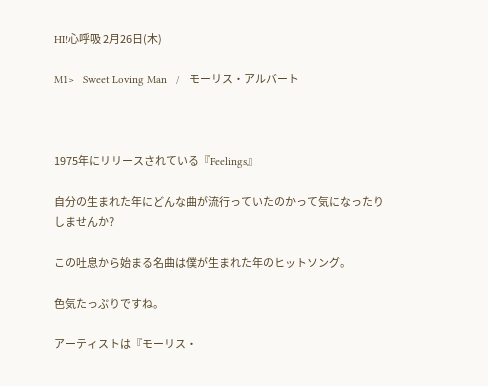HI!心呼吸 2月26日(木)

M1>   Sweet Loving Man   /   モーリス・アルバート



1975年にリリースされている『Feelings』

自分の生まれた年にどんな曲が流行っていたのかって気になったりしませんか?

この吐息から始まる名曲は僕が生まれた年のヒットソング。

色気たっぷりですね。

アーティストは『モーリス・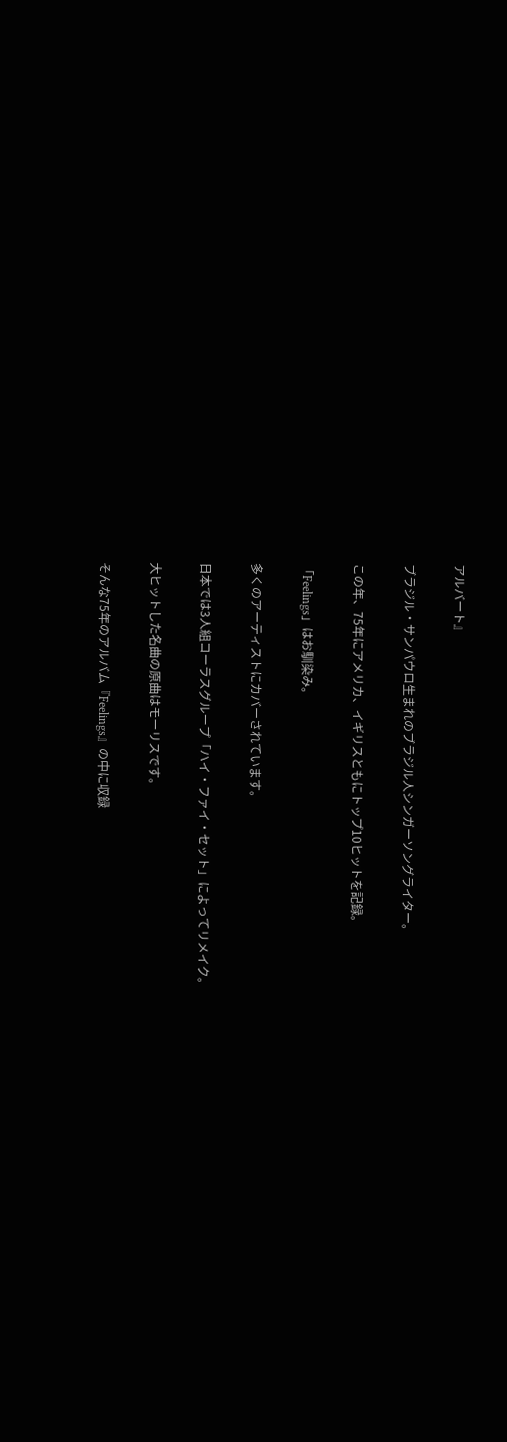アルバート』

ブラジル・サンパウロ生まれのブラジル人シンガーソングライター。

この年、75年にアメリカ、イギリスともにトップ10ヒットを記録。

「Feelings」はお馴染み。

多くのアーティストにカバーされています。

日本では3人組コーラスグループ「ハイ・ファイ・セット」によってリメイク。

大ヒットした名曲の原曲はモーリスです。

そんな75年のアルバム『Feelings』の中に収録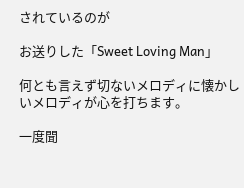されているのが

お送りした「Sweet Loving Man」

何とも言えず切ないメロディに懐かしいメロディが心を打ちます。

一度聞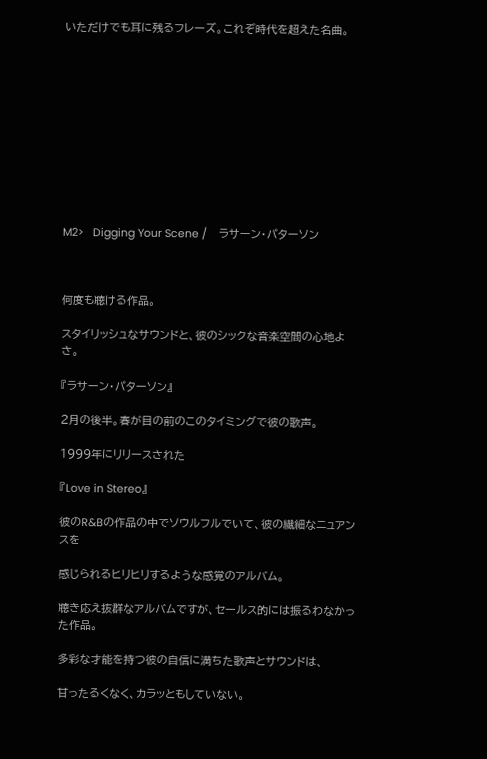いただけでも耳に残るフレーズ。これぞ時代を超えた名曲。











M2>   Digging Your Scene /    ラサーン・パターソン



何度も聴ける作品。

スタイリッシュなサウンドと、彼のシックな音楽空間の心地よさ。

『ラサーン・パターソン』

2月の後半。春が目の前のこのタイミングで彼の歌声。

1999年にリリースされた

『Love in Stereo』

彼のR&Bの作品の中でソウルフルでいて、彼の繊細なニュアンスを

感じられるヒリヒリするような感覚のアルバム。

聴き応え抜群なアルバムですが、セールス的には振るわなかった作品。

多彩な才能を持つ彼の自信に満ちた歌声とサウンドは、

甘ったるくなく、カラッともしていない。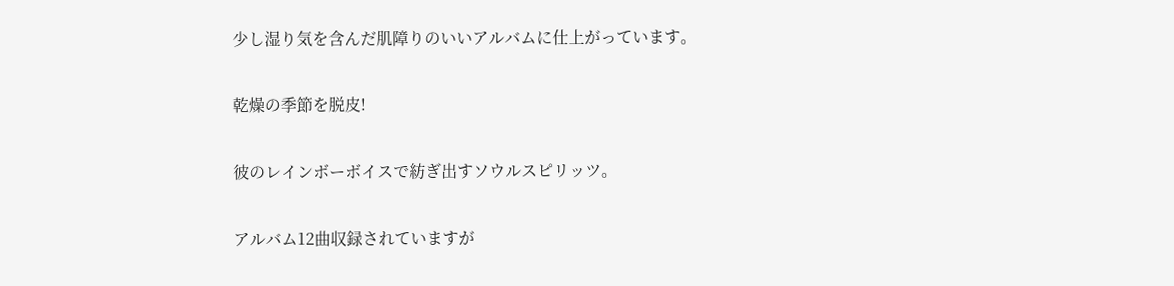少し湿り気を含んだ肌障りのいいアルバムに仕上がっています。

乾燥の季節を脱皮!

彼のレインボーボイスで紡ぎ出すソウルスピリッツ。

アルバム12曲収録されていますが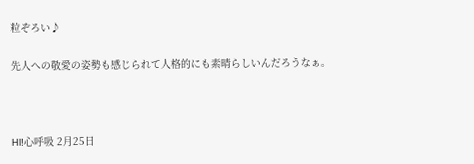粒ぞろい♪

先人への敬愛の姿勢も感じられて人格的にも素晴らしいんだろうなぁ。



HI!心呼吸 2月25日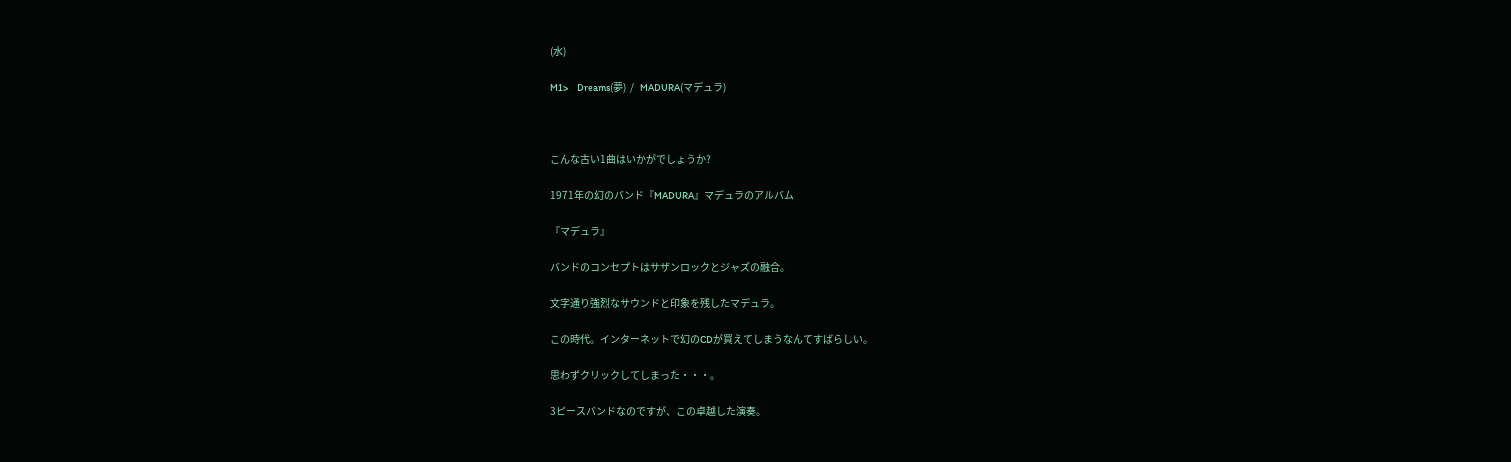(水)

M1>    Dreams(夢)  /   MADURA(マデュラ)



こんな古い1曲はいかがでしょうか?

1971年の幻のバンド『MADURA』マデュラのアルバム

『マデュラ』

バンドのコンセプトはサザンロックとジャズの融合。

文字通り強烈なサウンドと印象を残したマデュラ。

この時代。インターネットで幻のCDが買えてしまうなんてすばらしい。

思わずクリックしてしまった・・・。

3ピースバンドなのですが、この卓越した演奏。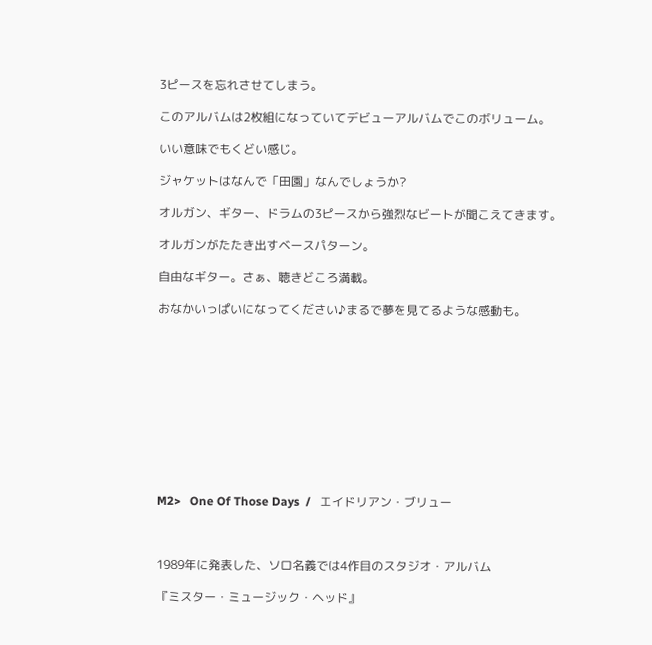3ピースを忘れさせてしまう。

このアルバムは2枚組になっていてデビューアルバムでこのボリューム。

いい意味でもくどい感じ。

ジャケットはなんで「田園」なんでしょうか?

オルガン、ギター、ドラムの3ピースから強烈なビートが聞こえてきます。

オルガンがたたき出すベースパターン。

自由なギター。さぁ、聴きどころ満載。

おなかいっぱいになってください♪まるで夢を見てるような感動も。











M2>   One Of Those Days  /   エイドリアン・ブリュー



1989年に発表した、ソロ名義では4作目のスタジオ・アルバム

『ミスター・ミュージック・ヘッド』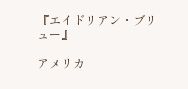『エイドリアン・ブリュー』

アメリカ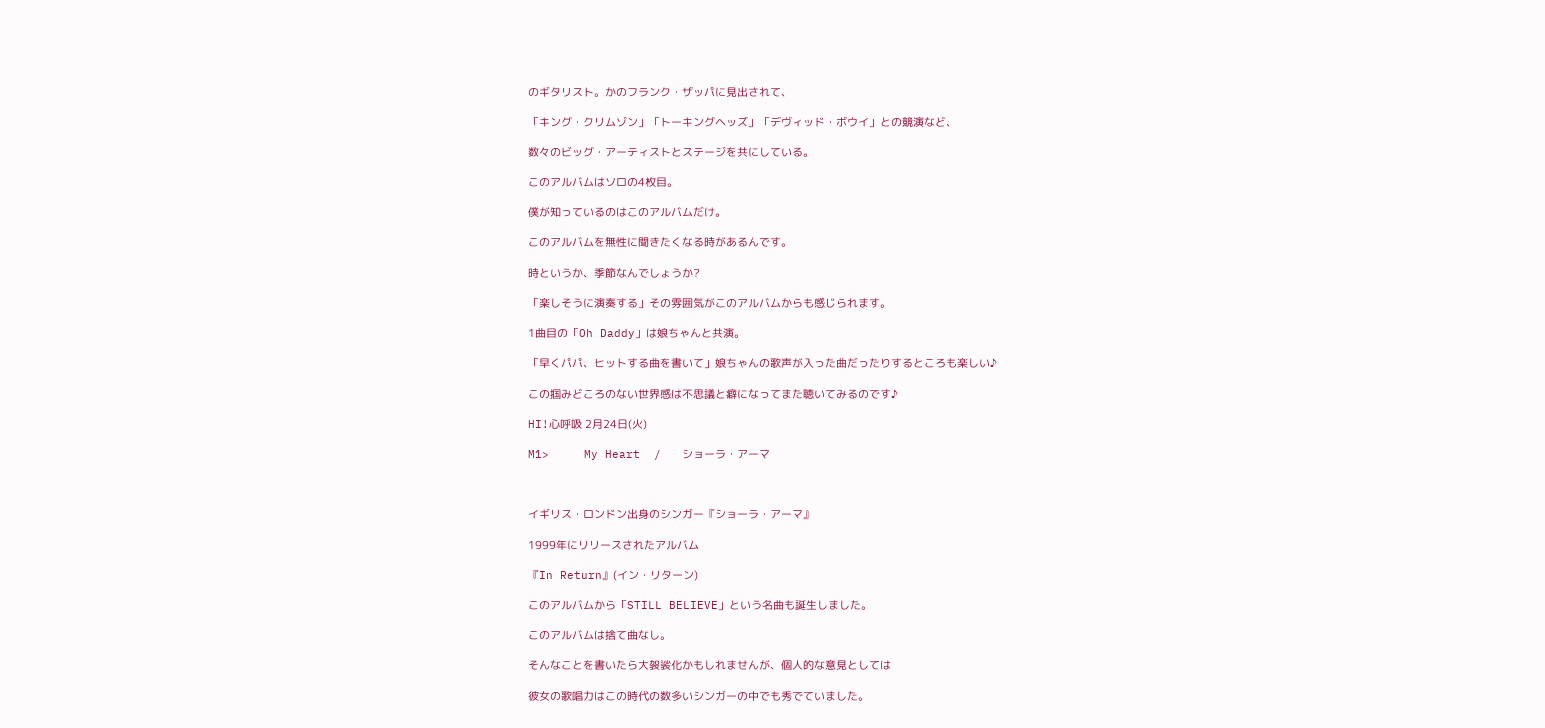のギタリスト。かのフランク・ザッパに見出されて、

「キング・クリムゾン」「トーキングヘッズ」「デヴィッド・ボウイ」との競演など、

数々のビッグ・アーティストとステージを共にしている。

このアルバムはソロの4枚目。

僕が知っているのはこのアルバムだけ。

このアルバムを無性に聞きたくなる時があるんです。

時というか、季節なんでしょうか?

「楽しそうに演奏する」その雰囲気がこのアルバムからも感じられます。

1曲目の「Oh Daddy」は娘ちゃんと共演。

「早くパパ、ヒットする曲を書いて」娘ちゃんの歌声が入った曲だったりするところも楽しい♪

この掴みどころのない世界感は不思議と癖になってまた聴いてみるのです♪

HI!心呼吸 2月24日(火)

M1>     My Heart  /   ショーラ・アーマ



イギリス・ロンドン出身のシンガー『ショーラ・アーマ』

1999年にリリースされたアルバム

『In Return』(イン・リターン)

このアルバムから「STILL BELIEVE」という名曲も誕生しました。

このアルバムは捨て曲なし。

そんなことを書いたら大袈裟化かもしれませんが、個人的な意見としては

彼女の歌唱力はこの時代の数多いシンガーの中でも秀でていました。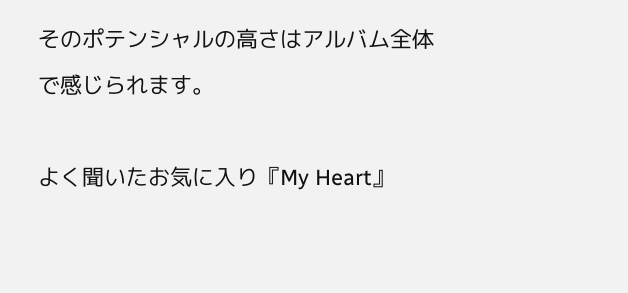そのポテンシャルの高さはアルバム全体で感じられます。

よく聞いたお気に入り『My Heart』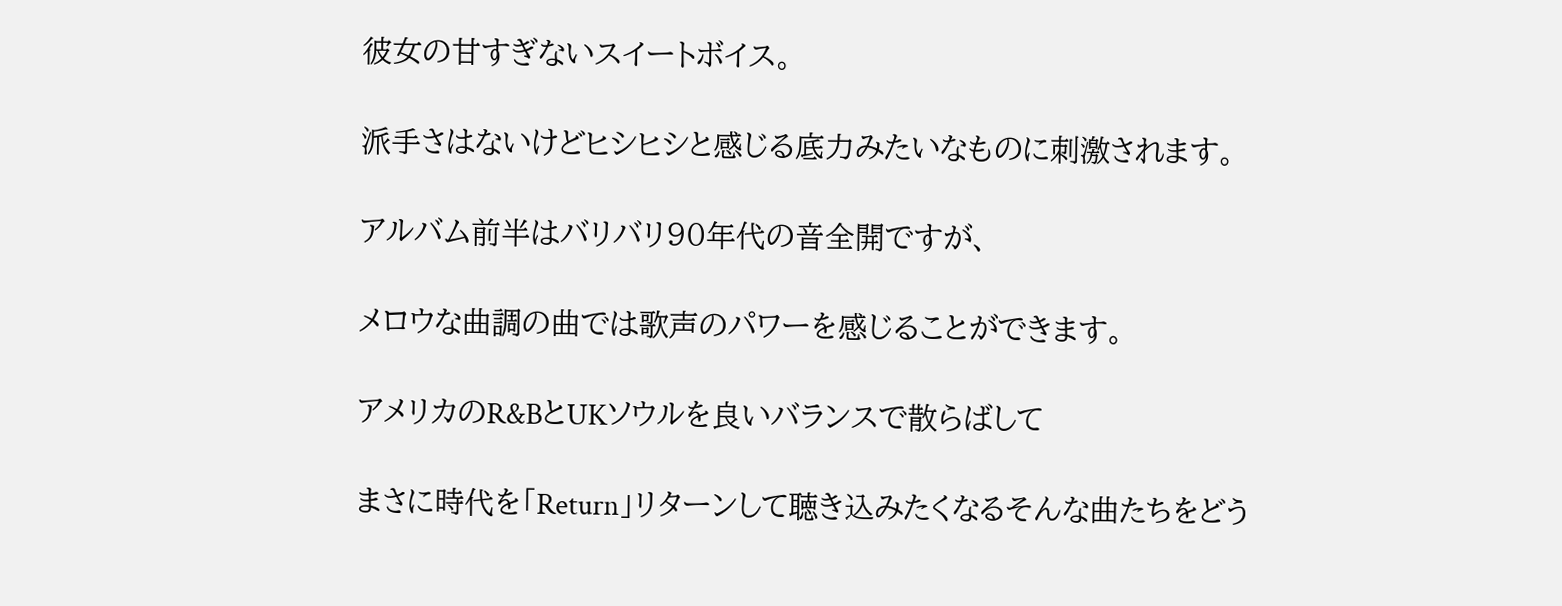彼女の甘すぎないスイートボイス。

派手さはないけどヒシヒシと感じる底力みたいなものに刺激されます。

アルバム前半はバリバリ90年代の音全開ですが、

メロウな曲調の曲では歌声のパワーを感じることができます。

アメリカのR&BとUKソウルを良いバランスで散らばして

まさに時代を「Return」リターンして聴き込みたくなるそんな曲たちをどう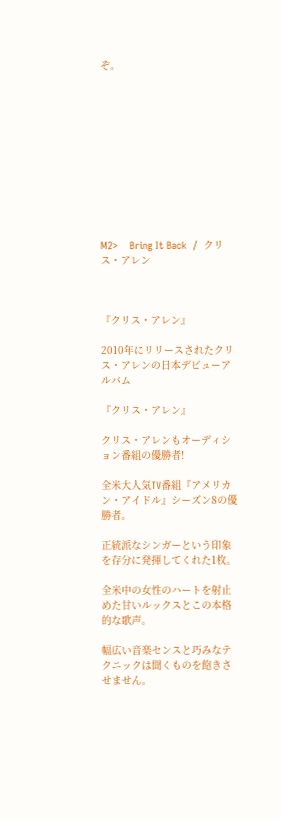ぞ。











M2>    Bring It Back  /  クリス・アレン



『クリス・アレン』

2010年にリリースされたクリス・アレンの日本デビューアルバム

『クリス・アレン』

クリス・アレンもオーディション番組の優勝者!

全米大人気TV番組『アメリカン・アイドル』シーズン8の優勝者。

正統派なシンガーという印象を存分に発揮してくれた1枚。

全米中の女性のハートを射止めた甘いルックスとこの本格的な歌声。

幅広い音楽センスと巧みなテクニックは聞くものを飽きさせません。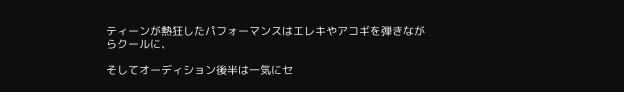ティーンが熱狂したパフォーマンスはエレキやアコギを弾きながらクールに、

そしてオーディション後半は一気にセ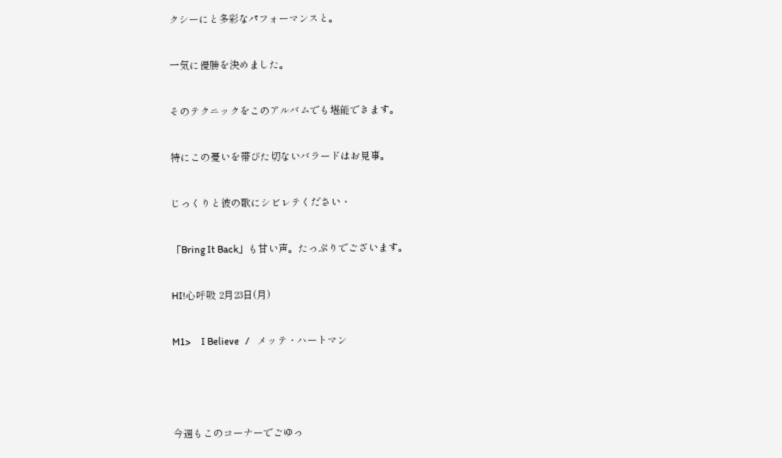クシーにと多彩なパフォーマンスと。

一気に優勝を決めました。

そのテクニックをこのアルバムでも堪能できます。

特にこの憂いを帯びた切ないバラードはお見事。

じっくりと彼の歌にシビレテください・

「Bring It Back」も甘い声。たっぷりでございます。

HI!心呼吸 2月23日(月)

M1>     I Believe   /    メッテ・ハートマン



今週もこのコーナーでごゆっ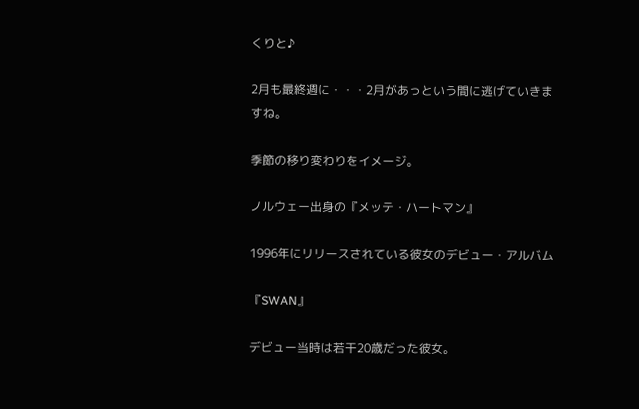くりと♪

2月も最終週に・・・2月があっという間に逃げていきますね。

季節の移り変わりをイメージ。

ノルウェー出身の『メッテ・ハートマン』

1996年にリリースされている彼女のデビュー・アルバム

『SWAN』

デビュー当時は若干20歳だった彼女。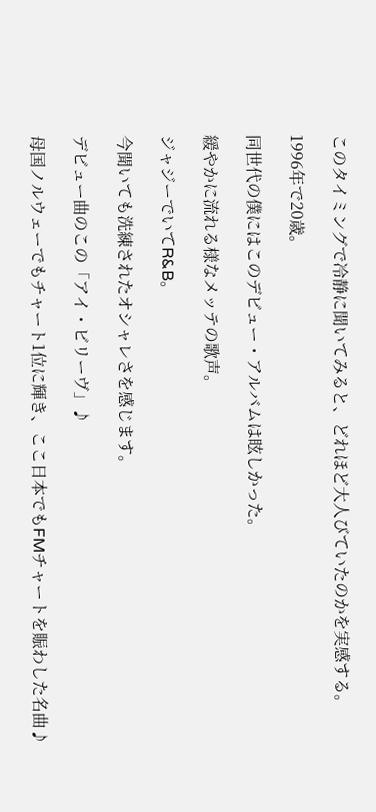このタイミングで冷静に聞いてみると、どれほど大人びていたのかを実感する。

1996年で20歳。

同世代の僕にはこのデビュー・アルバムは眩しかった。

緩やかに流れる様なメッテの歌声。

ジャジーでいてR&B。

今聞いても洗練されたオシャレさを感じます。

デビュー曲のこの「アイ・ビリーヴ」♪

母国ノルウェーでもチャート1位に輝き、ここ日本でもFMチャートを賑わした名曲♪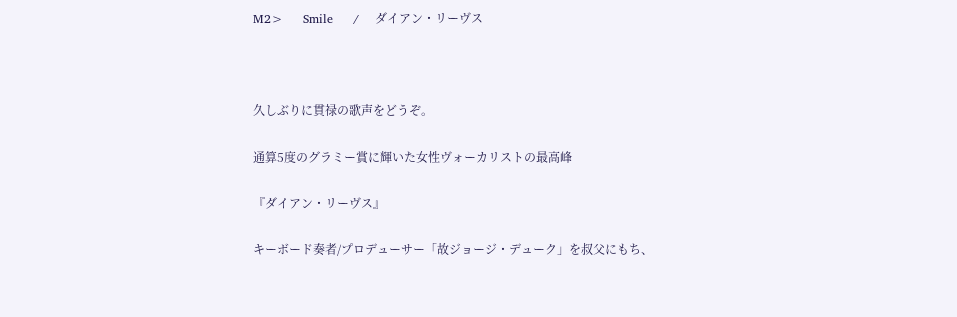M2>     Smile     /    ダイアン・リーヴス



久しぶりに貫禄の歌声をどうぞ。

通算5度のグラミー賞に輝いた女性ヴォーカリストの最高峰

『ダイアン・リーヴス』

キーボード奏者/プロデューサー「故ジョージ・デューク」を叔父にもち、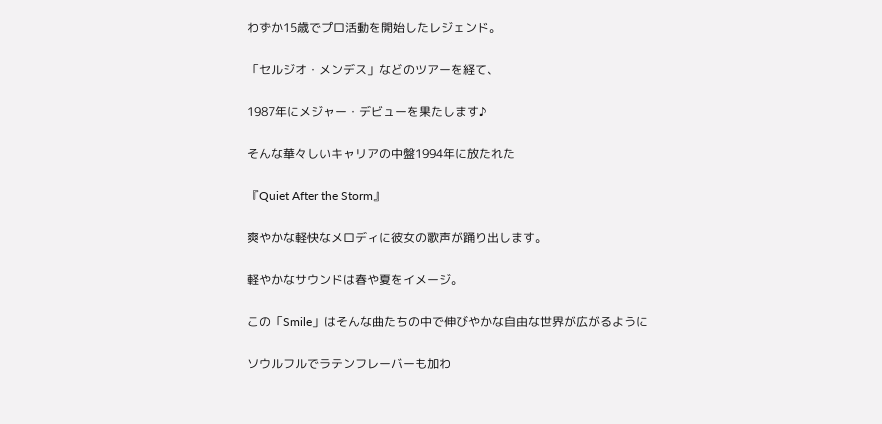わずか15歳でプロ活動を開始したレジェンド。

「セルジオ・メンデス」などのツアーを経て、

1987年にメジャー・デビューを果たします♪

そんな華々しいキャリアの中盤1994年に放たれた

『Quiet After the Storm』

爽やかな軽快なメロディに彼女の歌声が踊り出します。

軽やかなサウンドは春や夏をイメージ。

この「Smile」はそんな曲たちの中で伸びやかな自由な世界が広がるように

ソウルフルでラテンフレーバーも加わ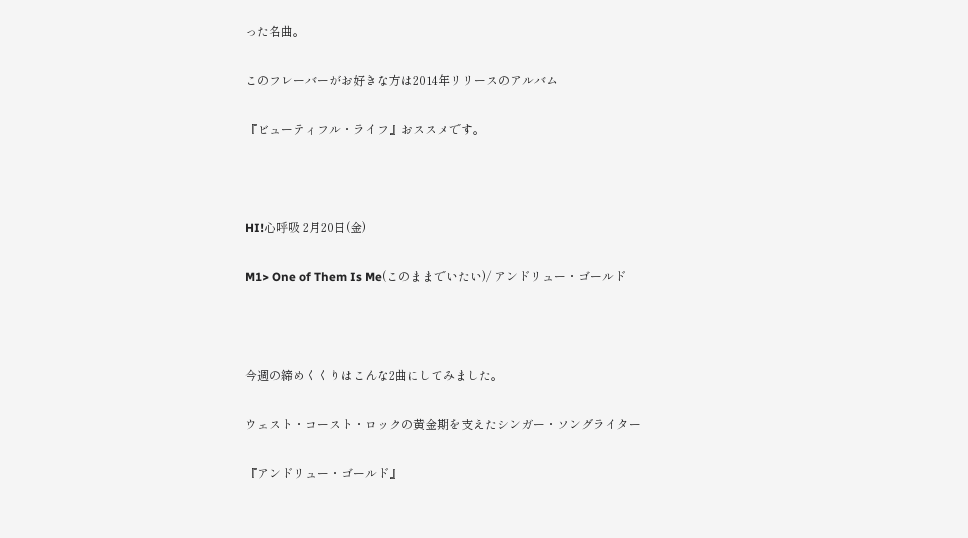った名曲。

このフレーバーがお好きな方は2014年リリースのアルバム

『ビューティフル・ライフ』おススメです。



HI!心呼吸 2月20日(金)

M1> One of Them Is Me(このままでいたい)/ アンドリュー・ゴールド



今週の締めくくりはこんな2曲にしてみました。

ウェスト・コースト・ロックの黄金期を支えたシンガー・ソングライター

『アンドリュー・ゴールド』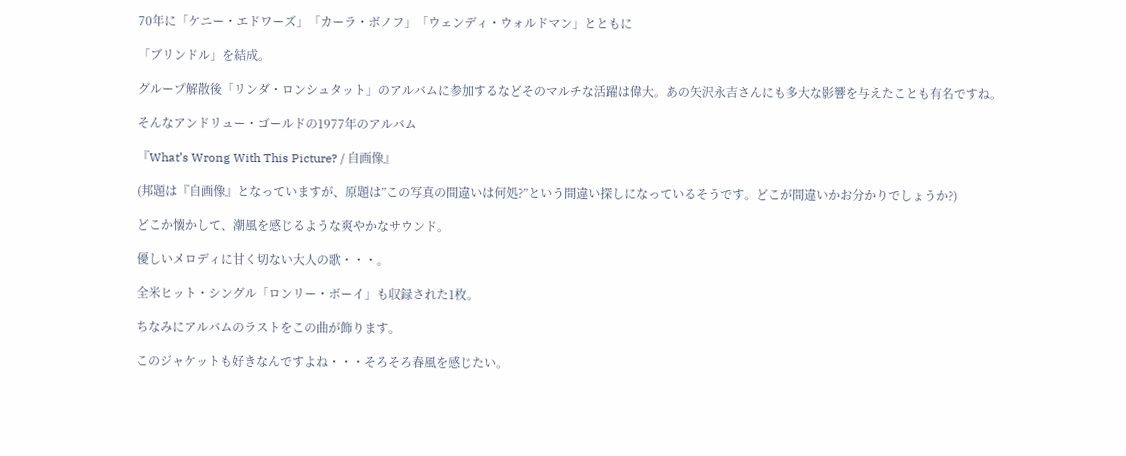70年に「ケニー・エドワーズ」「カーラ・ボノフ」「ウェンディ・ウォルドマン」とともに

「ブリンドル」を結成。

グループ解散後「リンダ・ロンシュタット」のアルバムに参加するなどそのマルチな活躍は偉大。あの矢沢永吉さんにも多大な影響を与えたことも有名ですね。

そんなアンドリュー・ゴールドの1977年のアルバム

『What’s Wrong With This Picture? / 自画像』

(邦題は『自画像』となっていますが、原題は”この写真の間違いは何処?”という間違い探しになっているそうです。どこが間違いかお分かりでしょうか?)

どこか懐かして、潮風を感じるような爽やかなサウンド。

優しいメロディに甘く切ない大人の歌・・・。

全米ヒット・シングル「ロンリー・ボーイ」も収録された1枚。

ちなみにアルバムのラストをこの曲が飾ります。

このジャケットも好きなんですよね・・・そろそろ春風を感じたい。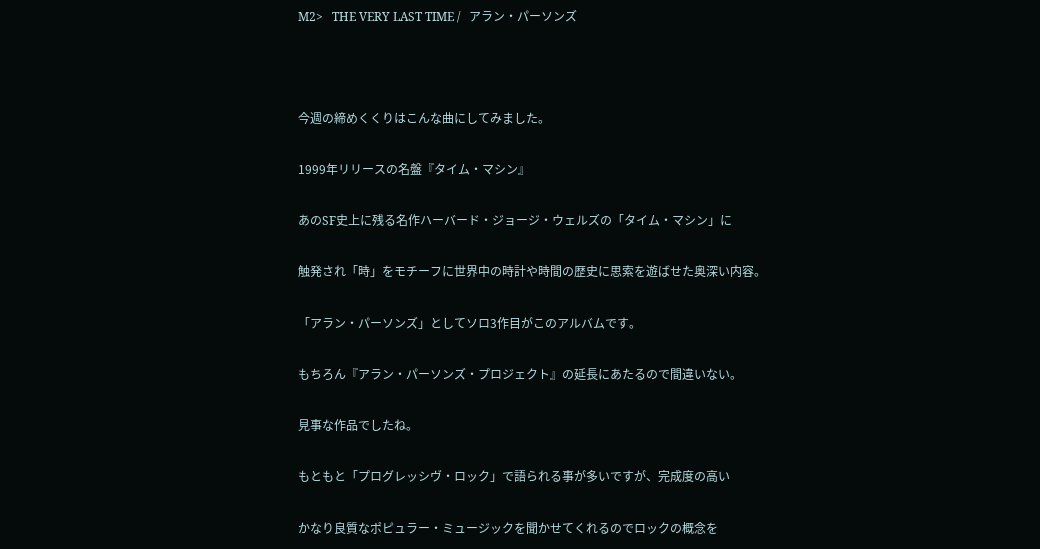M2>   THE VERY LAST TIME /   アラン・パーソンズ



今週の締めくくりはこんな曲にしてみました。

1999年リリースの名盤『タイム・マシン』

あのSF史上に残る名作ハーバード・ジョージ・ウェルズの「タイム・マシン」に

触発され「時」をモチーフに世界中の時計や時間の歴史に思索を遊ばせた奥深い内容。

「アラン・パーソンズ」としてソロ3作目がこのアルバムです。

もちろん『アラン・パーソンズ・プロジェクト』の延長にあたるので間違いない。

見事な作品でしたね。

もともと「プログレッシヴ・ロック」で語られる事が多いですが、完成度の高い

かなり良質なポピュラー・ミュージックを聞かせてくれるのでロックの概念を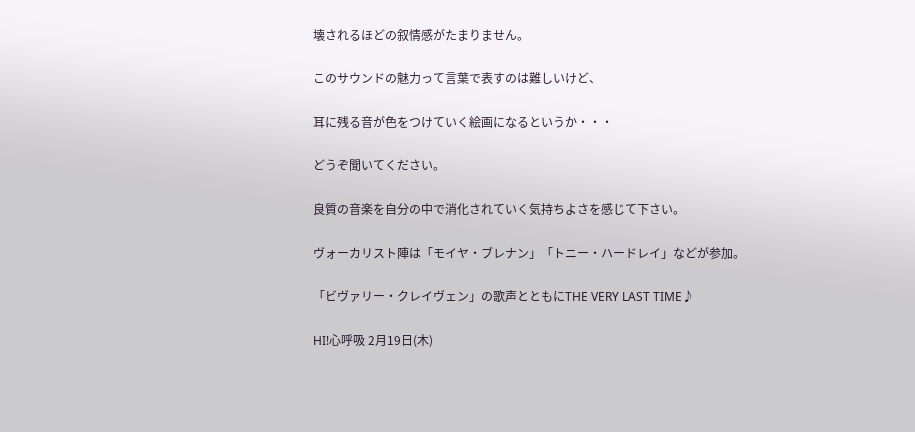壊されるほどの叙情感がたまりません。

このサウンドの魅力って言葉で表すのは難しいけど、

耳に残る音が色をつけていく絵画になるというか・・・

どうぞ聞いてください。

良質の音楽を自分の中で消化されていく気持ちよさを感じて下さい。

ヴォーカリスト陣は「モイヤ・ブレナン」「トニー・ハードレイ」などが参加。

「ビヴァリー・クレイヴェン」の歌声とともにTHE VERY LAST TIME♪

HI!心呼吸 2月19日(木)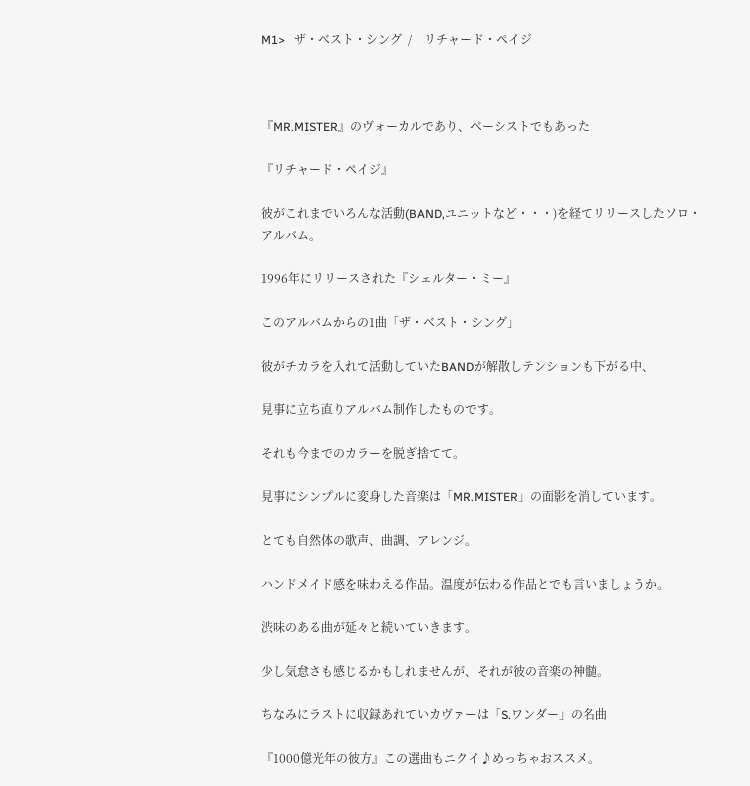M1>   ザ・ベスト・シング  /    リチャード・ペイジ



『MR.MISTER』のヴォーカルであり、ベーシストでもあった

『リチャード・ペイジ』

彼がこれまでいろんな活動(BAND,ユニットなど・・・)を経てリリースしたソロ・アルバム。

1996年にリリースされた『シェルター・ミー』

このアルバムからの1曲「ザ・ベスト・シング」

彼がチカラを入れて活動していたBANDが解散しテンションも下がる中、

見事に立ち直りアルバム制作したものです。

それも今までのカラーを脱ぎ捨てて。

見事にシンプルに変身した音楽は「MR.MISTER」の面影を消しています。

とても自然体の歌声、曲調、アレンジ。

ハンドメイド感を味わえる作品。温度が伝わる作品とでも言いましょうか。

渋味のある曲が延々と続いていきます。

少し気怠さも感じるかもしれませんが、それが彼の音楽の神髄。

ちなみにラストに収録あれていカヴァーは「S.ワンダー」の名曲

『1000億光年の彼方』この選曲もニクイ♪めっちゃおススメ。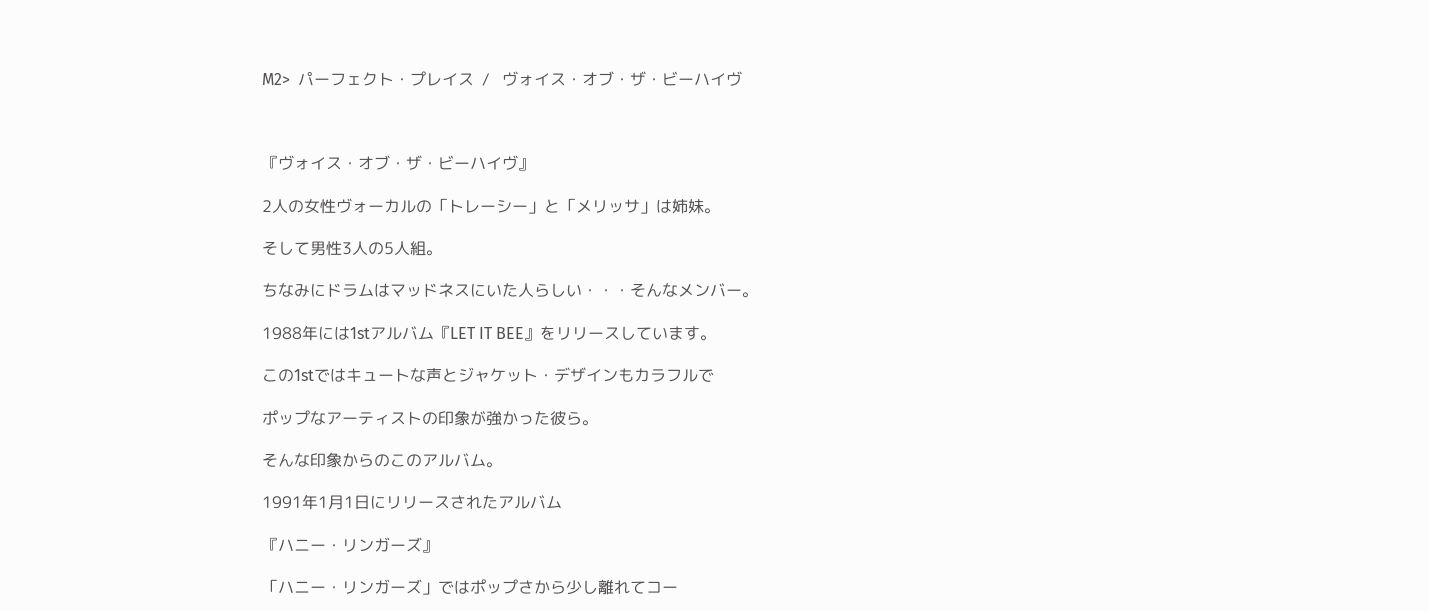M2>  パーフェクト・プレイス  /   ヴォイス・オブ・ザ・ビーハイヴ



『ヴォイス・オブ・ザ・ビーハイヴ』

2人の女性ヴォーカルの「トレーシー」と「メリッサ」は姉妹。

そして男性3人の5人組。

ちなみにドラムはマッドネスにいた人らしい・・・そんなメンバー。

1988年には1stアルバム『LET IT BEE』をリリースしています。

この1stではキュートな声とジャケット・デザインもカラフルで

ポップなアーティストの印象が強かった彼ら。

そんな印象からのこのアルバム。

1991年1月1日にリリースされたアルバム

『ハニー・リンガーズ』

「ハニー・リンガーズ」ではポップさから少し離れてコー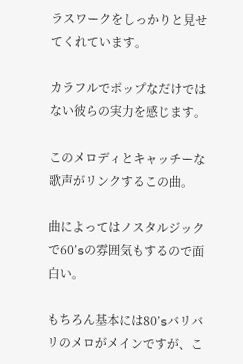ラスワークをしっかりと見せてくれています。

カラフルでポップなだけではない彼らの実力を感じます。

このメロディとキャッチーな歌声がリンクするこの曲。

曲によってはノスタルジックで60’sの雰囲気もするので面白い。

もちろん基本には80’sバリバリのメロがメインですが、こ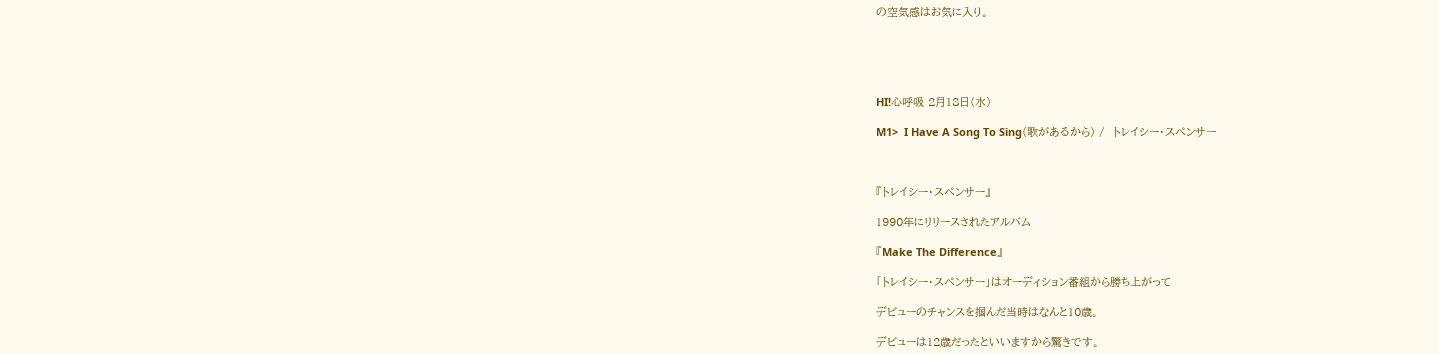の空気感はお気に入り。





HI!心呼吸 2月18日(水)

M1>  I Have A Song To Sing(歌があるから) /  トレイシー・スペンサー



『トレイシー・スペンサー』

1990年にリリースされたアルバム

『Make The Difference』

「トレイシー・スペンサー」はオーディション番組から勝ち上がって

デビューのチャンスを掴んだ当時はなんと10歳。

デビューは12歳だったといいますから驚きです。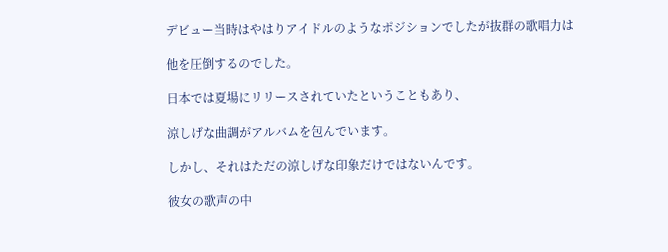デビュー当時はやはりアイドルのようなポジションでしたが抜群の歌唱力は

他を圧倒するのでした。

日本では夏場にリリースされていたということもあり、

涼しげな曲調がアルバムを包んでいます。

しかし、それはただの涼しげな印象だけではないんです。

彼女の歌声の中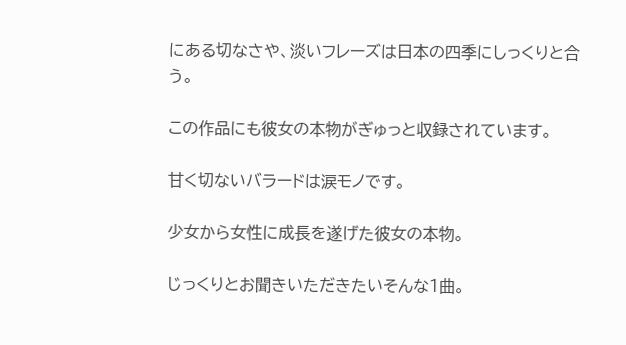にある切なさや、淡いフレーズは日本の四季にしっくりと合う。

この作品にも彼女の本物がぎゅっと収録されています。

甘く切ないバラードは涙モノです。

少女から女性に成長を遂げた彼女の本物。

じっくりとお聞きいただきたいそんな1曲。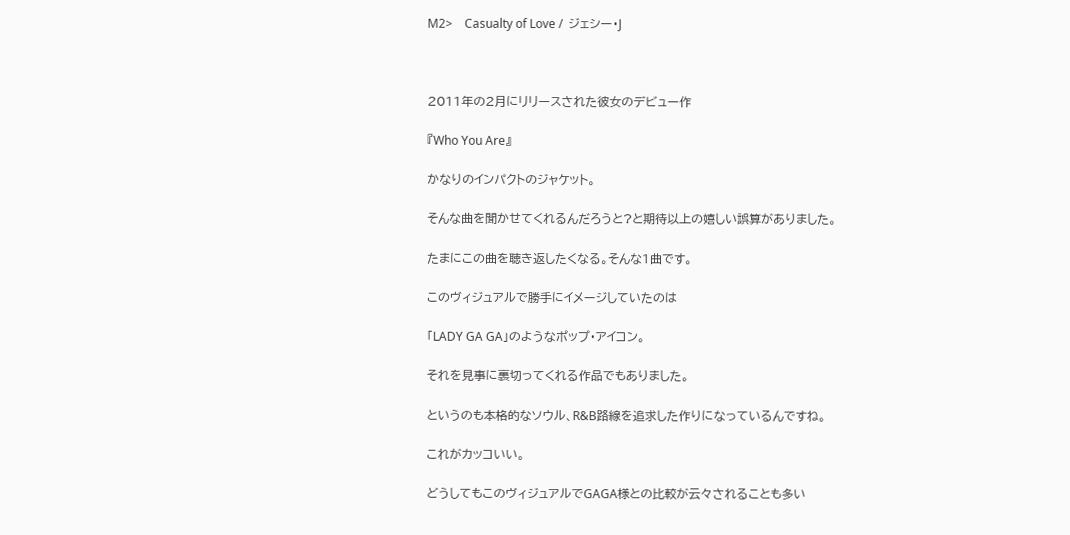M2>    Casualty of Love /  ジェシー・J



2011年の2月にリリースされた彼女のデビュー作

『Who You Are』

かなりのインパクトのジャケット。

そんな曲を聞かせてくれるんだろうと?と期待以上の嬉しい誤算がありました。

たまにこの曲を聴き返したくなる。そんな1曲です。

このヴィジュアルで勝手にイメージしていたのは

「LADY GA GA」のようなポップ・アイコン。

それを見事に裏切ってくれる作品でもありました。

というのも本格的なソウル、R&B路線を追求した作りになっているんですね。

これがカッコいい。

どうしてもこのヴィジュアルでGAGA様との比較が云々されることも多い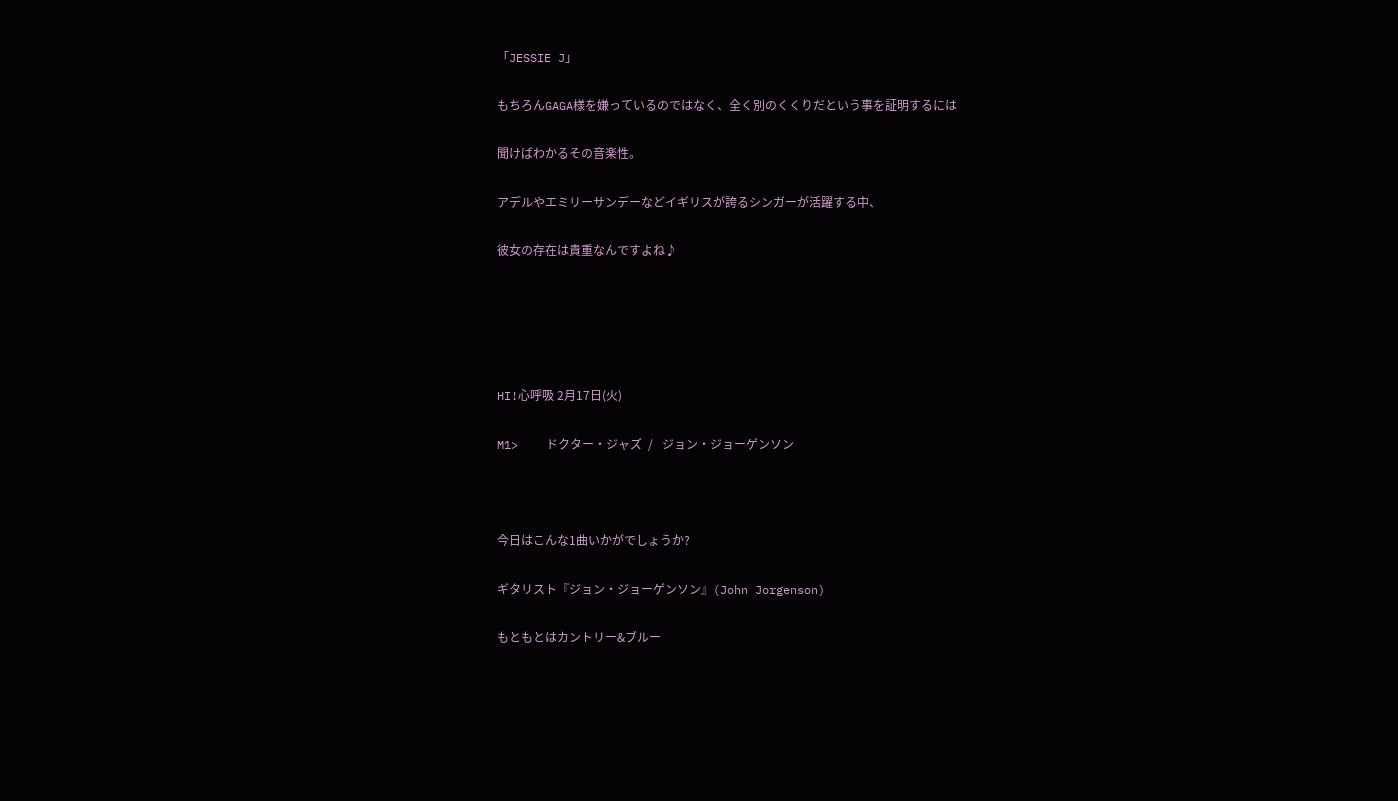「JESSIE J」

もちろんGAGA様を嫌っているのではなく、全く別のくくりだという事を証明するには

聞けばわかるその音楽性。

アデルやエミリーサンデーなどイギリスが誇るシンガーが活躍する中、

彼女の存在は貴重なんですよね♪





HI!心呼吸 2月17日(火)

M1>    ドクター・ジャズ  /   ジョン・ジョーゲンソン



今日はこんな1曲いかがでしょうか?

ギタリスト『ジョン・ジョーゲンソン』(John Jorgenson)

もともとはカントリー&ブルー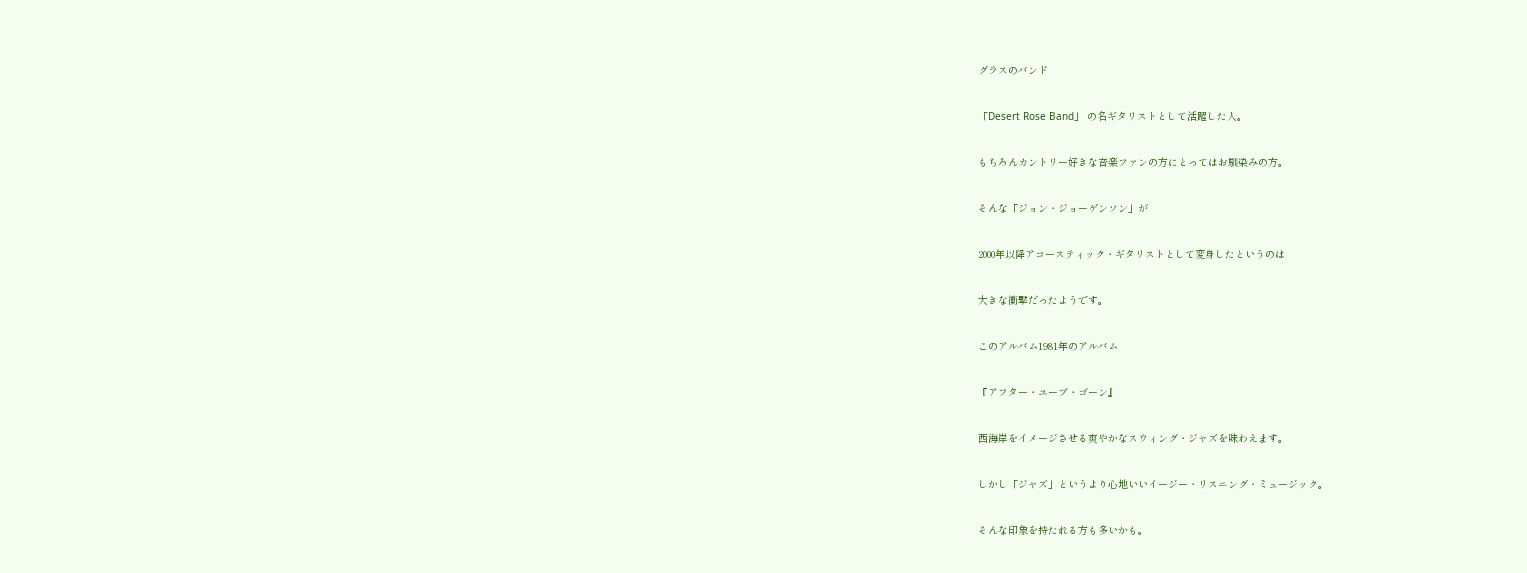グラスのバンド

「Desert Rose Band」 の名ギタリストとして活躍した人。

もちろんカントリー好きな音楽ファンの方にとってはお馴染みの方。

そんな「ジョン・ジョーゲンソン」が

2000年以降アコースティック・ギタリストとして変身したというのは

大きな衝撃だったようです。

このアルバム1981年のアルバム

『アフター・ユーブ・ゴーン』

西海岸をイメージさせる爽やかなスウィング・ジャズを味わえます。

しかし「ジャズ」というより心地いいイージー・リスニング・ミュージック。

そんな印象を持たれる方も多いかも。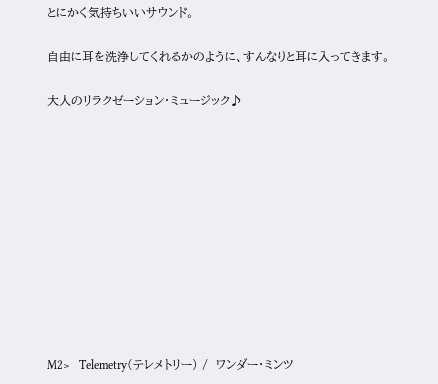とにかく気持ちいいサウンド。

自由に耳を洗浄してくれるかのように、すんなりと耳に入ってきます。

大人のリラクゼーション・ミュージック♪











M2>   Telemetry(テレメトリー) /  ワンダー・ミンツ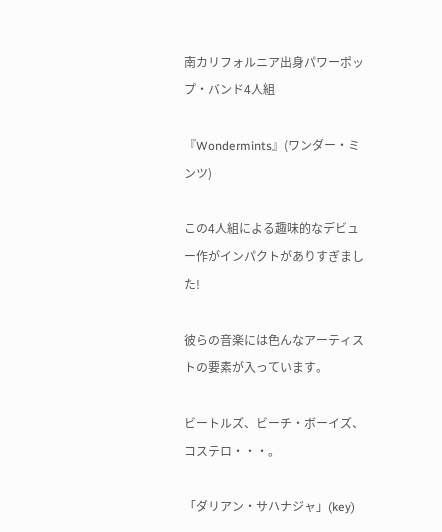南カリフォルニア出身パワーポップ・バンド4人組

『Wondermints』(ワンダー・ミンツ)

この4人組による趣味的なデビュー作がインパクトがありすぎました!

彼らの音楽には色んなアーティストの要素が入っています。

ビートルズ、ビーチ・ボーイズ、コステロ・・・。

「ダリアン・サハナジャ」(key)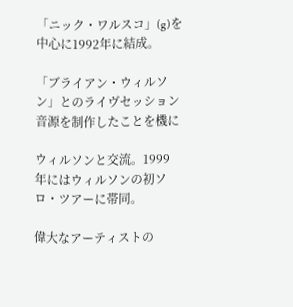「ニック・ワルスコ」(g)を中心に1992年に結成。

「ブライアン・ウィルソン」とのライヴセッション音源を制作したことを機に

ウィルソンと交流。1999年にはウィルソンの初ソロ・ツアーに帯同。

偉大なアーティストの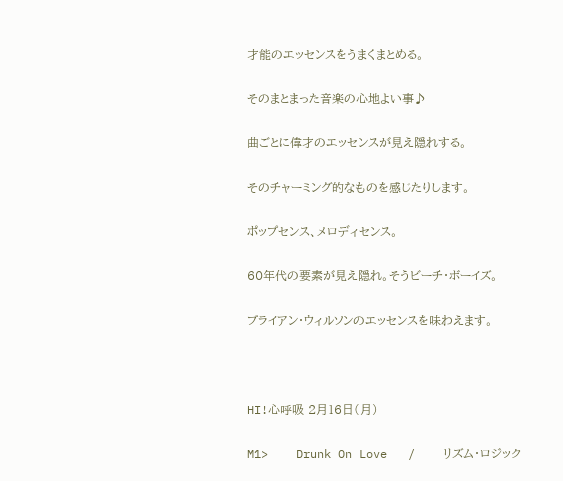才能のエッセンスをうまくまとめる。

そのまとまった音楽の心地よい事♪

曲ごとに偉才のエッセンスが見え隠れする。

そのチャーミング的なものを感じたりします。

ポップセンス、メロディセンス。

60年代の要素が見え隠れ。そうビーチ・ボーイズ。

ブライアン・ウィルソンのエッセンスを味わえます。



HI!心呼吸 2月16日(月)

M1>    Drunk On Love   /    リズム・ロジック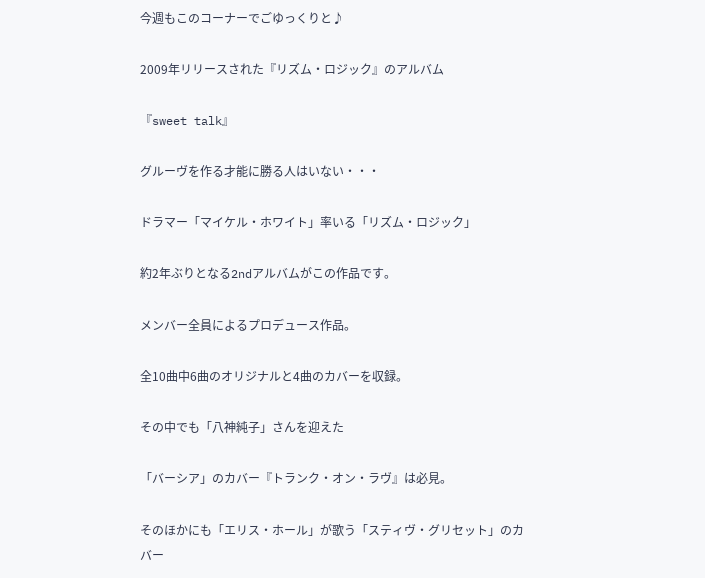今週もこのコーナーでごゆっくりと♪

2009年リリースされた『リズム・ロジック』のアルバム

『sweet talk』

グルーヴを作る才能に勝る人はいない・・・

ドラマー「マイケル・ホワイト」率いる「リズム・ロジック」

約2年ぶりとなる2ndアルバムがこの作品です。

メンバー全員によるプロデュース作品。

全10曲中6曲のオリジナルと4曲のカバーを収録。

その中でも「八神純子」さんを迎えた

「バーシア」のカバー『トランク・オン・ラヴ』は必見。

そのほかにも「エリス・ホール」が歌う「スティヴ・グリセット」のカバー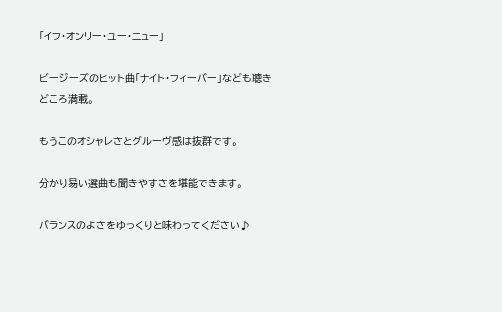「イフ・オンリー・ユー・ニュー」

ビージーズのヒット曲「ナイト・フィーバー」なども聴きどころ満載。

もうこのオシャレさとグルーヴ感は抜群です。

分かり易い選曲も聞きやすさを堪能できます。

バランスのよさをゆっくりと味わってください♪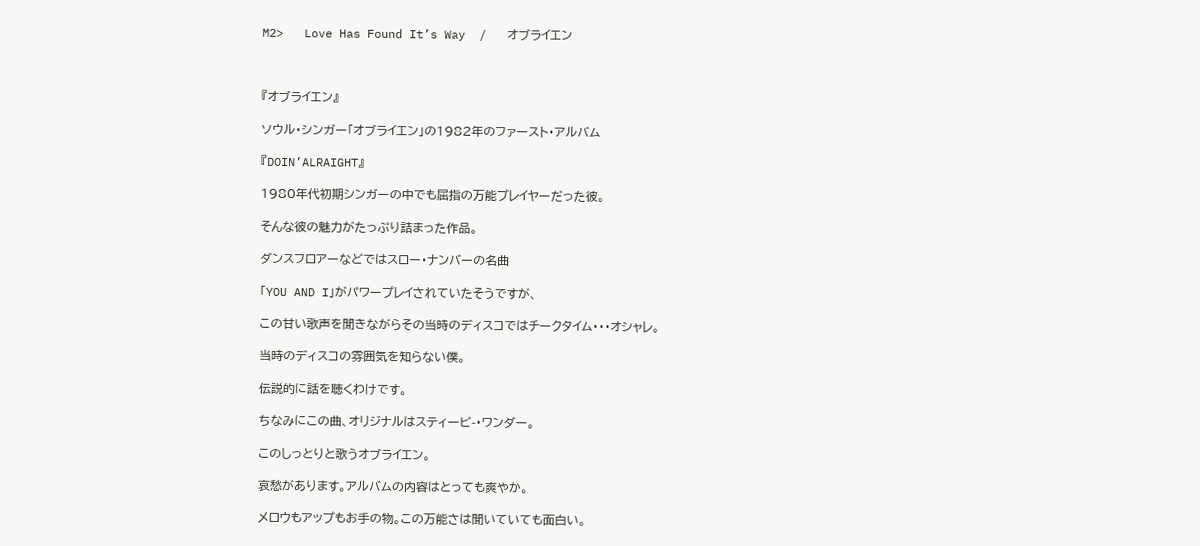M2>   Love Has Found It’s Way  /   オブライエン



『オブライエン』

ソウル・シンガー「オブライエン」の1982年のファースト・アルバム

『DOIN’ALRAIGHT』

1980年代初期シンガーの中でも屈指の万能プレイヤーだった彼。

そんな彼の魅力がたっぷり詰まった作品。

ダンスフロアーなどではスロー・ナンバーの名曲

「YOU AND I」がパワープレイされていたそうですが、

この甘い歌声を聞きながらその当時のディスコではチークタイム・・・オシャレ。

当時のディスコの雰囲気を知らない僕。

伝説的に話を聴くわけです。

ちなみにこの曲、オリジナルはスティービ-・ワンダー。

このしっとりと歌うオブライエン。

哀愁があります。アルバムの内容はとっても爽やか。

メロウもアップもお手の物。この万能さは聞いていても面白い。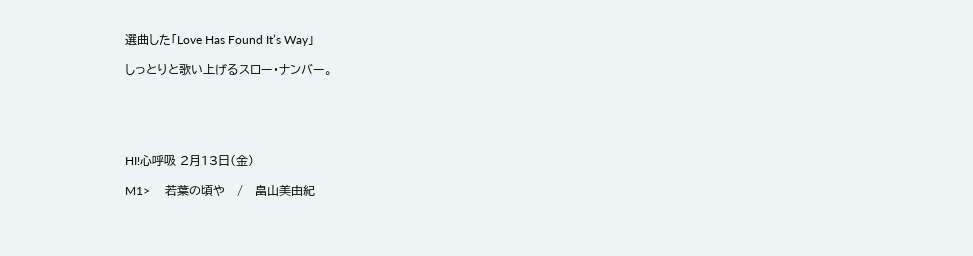選曲した「Love Has Found It’s Way」

しっとりと歌い上げるスロー・ナンバー。





HI!心呼吸 2月13日(金)

M1>     若葉の頃や   /   畠山美由紀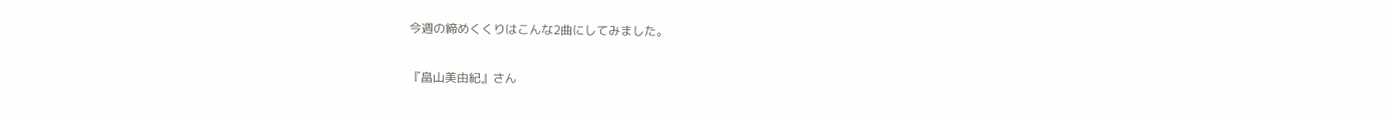今週の締めくくりはこんな2曲にしてみました。

『畠山美由紀』さん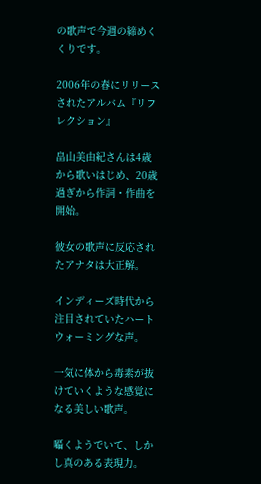の歌声で今週の締めくくりです。

2006年の春にリリースされたアルバム『リフレクション』

畠山美由紀さんは4歳から歌いはじめ、20歳過ぎから作詞・作曲を開始。

彼女の歌声に反応されたアナタは大正解。

インディーズ時代から注目されていたハートウォーミングな声。

一気に体から毒素が抜けていくような感覚になる美しい歌声。

囁くようでいて、しかし真のある表現力。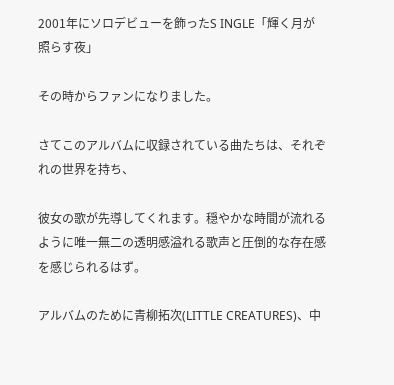2001年にソロデビューを飾ったS INGLE「輝く月が照らす夜」

その時からファンになりました。

さてこのアルバムに収録されている曲たちは、それぞれの世界を持ち、

彼女の歌が先導してくれます。穏やかな時間が流れるように唯一無二の透明感溢れる歌声と圧倒的な存在感を感じられるはず。

アルバムのために青柳拓次(LITTLE CREATURES)、中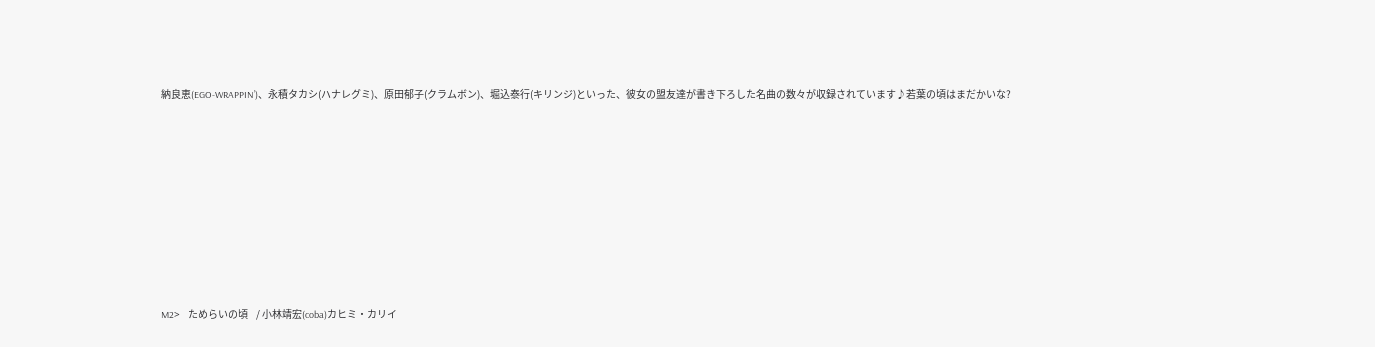納良恵(EGO-WRAPPIN’)、永積タカシ(ハナレグミ)、原田郁子(クラムボン)、堀込泰行(キリンジ)といった、彼女の盟友達が書き下ろした名曲の数々が収録されています♪若葉の頃はまだかいな?









M2>    ためらいの頃    / 小林靖宏(coba)カヒミ・カリイ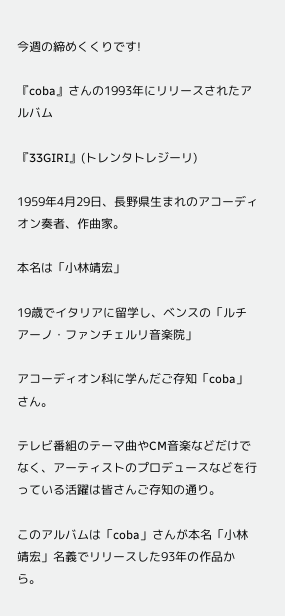今週の締めくくりです!

『coba』さんの1993年にリリースされたアルバム

『33GIRI』(トレンタトレジーリ)

1959年4月29日、長野県生まれのアコーディオン奏者、作曲家。

本名は「小林靖宏」

19歳でイタリアに留学し、ベンスの「ルチアーノ・ファンチェルリ音楽院」

アコーディオン科に学んだご存知「coba」さん。

テレビ番組のテーマ曲やCM音楽などだけでなく、アーティストのプロデュースなどを行っている活躍は皆さんご存知の通り。

このアルバムは「coba」さんが本名「小林靖宏」名義でリリースした93年の作品から。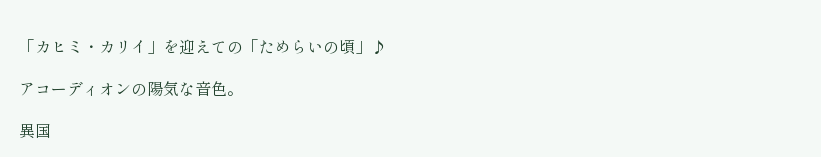「カヒミ・カリイ」を迎えての「ためらいの頃」♪

アコーディオンの陽気な音色。

異国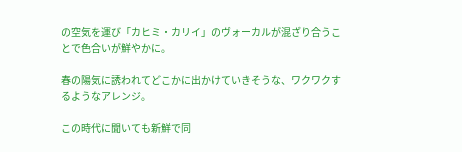の空気を運び「カヒミ・カリイ」のヴォーカルが混ざり合うことで色合いが鮮やかに。

春の陽気に誘われてどこかに出かけていきそうな、ワクワクするようなアレンジ。

この時代に聞いても新鮮で同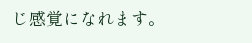じ感覚になれます。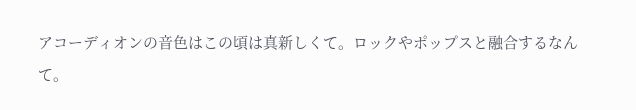アコーディオンの音色はこの頃は真新しくて。ロックやポップスと融合するなんて。